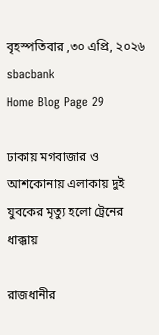বৃহস্পতিবার ,৩০ এপ্রি, ২০২৬
sbacbank
Home Blog Page 29

ঢাকায় মগবাজার ও আশকোনায় এলাকায় দুই যুবকের মৃত্যু হলো ট্রেনের ধাক্কায়

রাজধানীর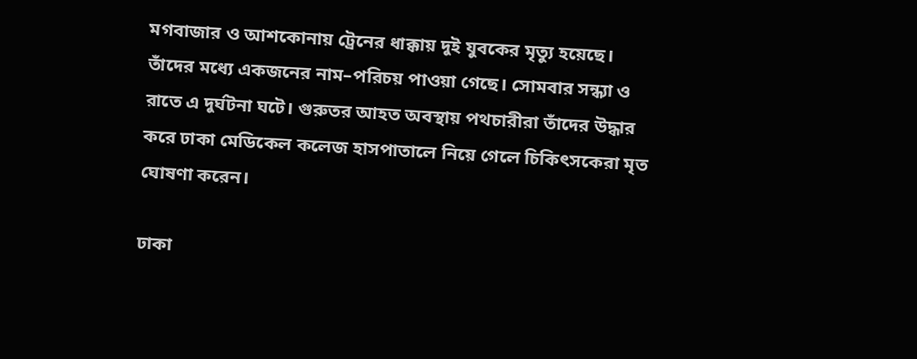মগবাজার ও আশকোনায় ট্রেনের ধাক্কায় দুই যুবকের মৃত্যু হয়েছে। তাঁদের মধ্যে একজনের নাম–পরিচয় পাওয়া গেছে। সোমবার সন্ধ্যা ও রাতে এ দুর্ঘটনা ঘটে। গুরুতর আহত অবস্থায় পথচারীরা তাঁদের উদ্ধার করে ঢাকা মেডিকেল কলেজ হাসপাতালে নিয়ে গেলে চিকিৎসকেরা মৃত ঘোষণা করেন।

ঢাকা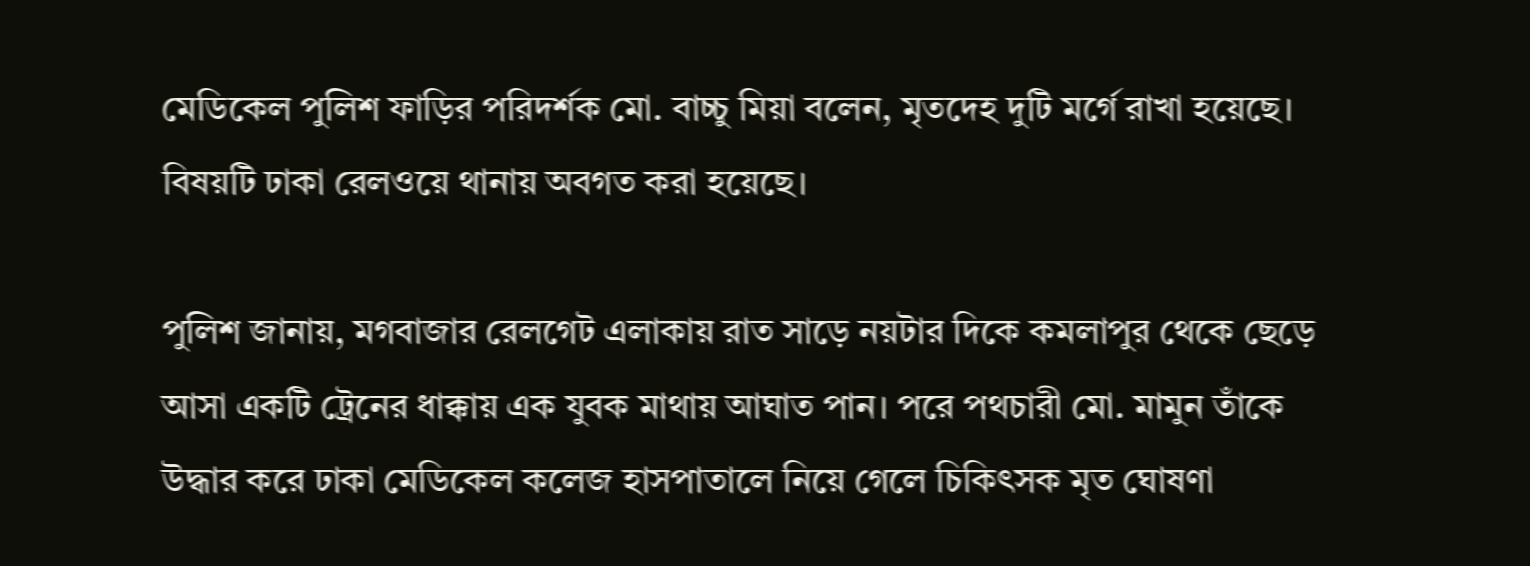মেডিকেল পুলিশ ফাড়ির পরিদর্শক মো. বাচ্চু মিয়া বলেন, মৃতদেহ দুটি মর্গে রাখা হয়েছে। বিষয়টি ঢাকা রেলওয়ে থানায় অবগত করা হয়েছে।

পুলিশ জানায়, মগবাজার রেলগেট এলাকায় রাত সাড়ে নয়টার দিকে কমলাপুর থেকে ছেড়ে আসা একটি ট্রেনের ধাক্কায় এক যুবক মাথায় আঘাত পান। পরে পথচারী মো. মামুন তাঁকে উদ্ধার করে ঢাকা মেডিকেল কলেজ হাসপাতালে নিয়ে গেলে চিকিৎসক মৃত ঘোষণা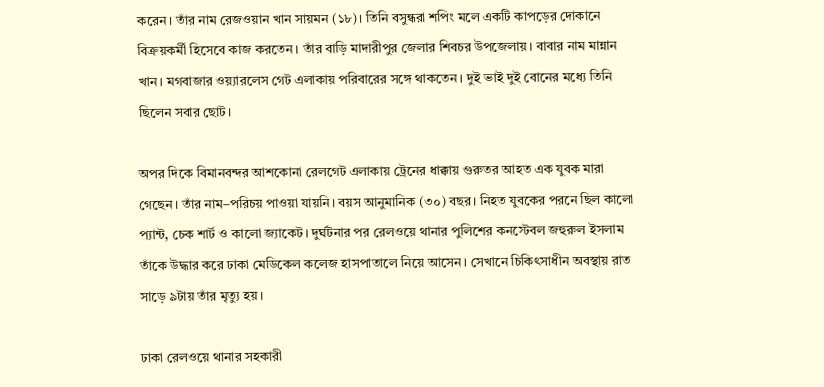করেন। তাঁর নাম রেজওয়ান খান সায়মন (১৮)। তিনি বসুন্ধরা শপিং মলে একটি কাপড়ের দোকানে বিক্রয়কর্মী হিসেবে কাজ করতেন। তাঁর বাড়ি মাদারীপুর জেলার শিবচর উপজেলায়। বাবার নাম মান্নান খান। মগবাজার ওয়্যারলেস গেট এলাকায় পরিবারের সঙ্গে থাকতেন। দুই ভাই দুই বোনের মধ্যে তিনি ছিলেন সবার ছোট।

অপর দিকে বিমানবন্দর আশকোনা রেলগেট এলাকায় ট্রেনের ধাক্কায় গুরুতর আহত এক যুবক মারা গেছেন। তাঁর নাম–পরিচয় পাওয়া যায়নি। বয়স আনুমানিক (৩০) বছর। নিহত যুবকের পরনে ছিল কালো প্যান্ট, চেক শার্ট ও কালো জ্যাকেট। দুর্ঘটনার পর রেলওয়ে থানার পুলিশের কনস্টেবল জহুরুল ইসলাম তাঁকে উদ্ধার করে ঢাকা মেডিকেল কলেজ হাসপাতালে নিয়ে আসেন। সেখানে চিকিৎসাধীন অবস্থায় রাত সাড়ে ৯টায় তাঁর মৃত্যু হয়।

ঢাকা রেলওয়ে থানার সহকারী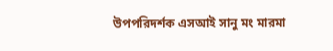উপপরিদর্শক এসআই সানু মং মারমা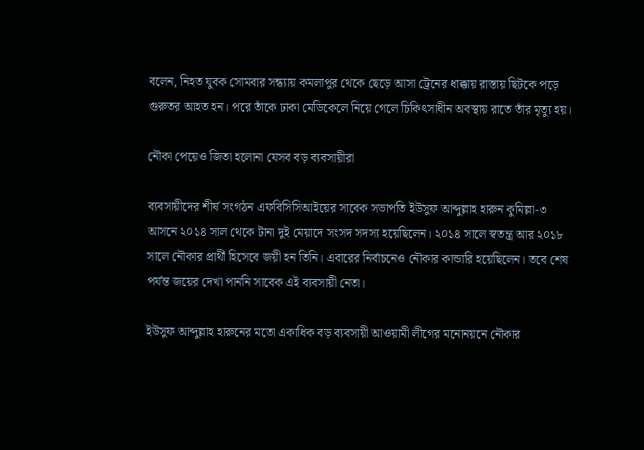বলেন, নিহত যুবক সোমবার সন্ধ্যায় কমলাপুর থেকে ছেড়ে আসা ট্রেনের ধাক্কায় রাস্তায় ছিটকে পড়ে গুরুতর আহত হন। পরে তাঁকে ঢাকা মেডিকেলে নিয়ে গেলে চিকিৎসাধীন অবস্থায় রাতে তাঁর মৃত্যু হয়।

নৌকা পেয়েও জিতা হলোনা যেসব বড় ব্যবসায়ীরা

ব্যবসায়ীদের শীর্ষ সংগঠন এফবিসিসিআইয়ের সাবেক সভাপতি ইউসুফ আব্দুল্লাহ হারুন কুমিল্লা-৩ আসনে ২০১৪ সাল থেকে টানা দুই মেয়াদে সংসদ সদস্য হয়েছিলেন। ২০১৪ সালে স্বতন্ত্র আর ২০১৮ সালে নৌকার প্রার্থী হিসেবে জয়ী হন তিনি। এবারের নির্বাচনেও নৌকার কান্ডারি হয়েছিলেন। তবে শেষ পর্যন্ত জয়ের দেখা পাননি সাবেক এই ব্যবসায়ী নেতা।

ইউসুফ আব্দুল্লাহ হারুনের মতো একাধিক বড় ব্যবসায়ী আওয়ামী লীগের মনোনয়নে নৌকার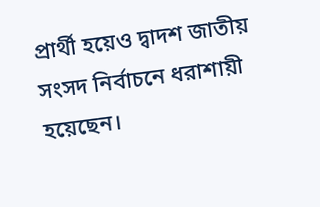প্রার্থী হয়েও দ্বাদশ জাতীয় সংসদ নির্বাচনে ধরাশায়ী হয়েছেন।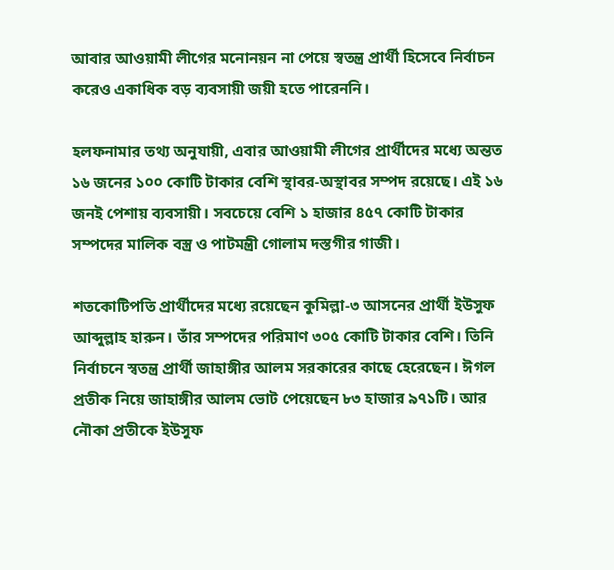আবার আওয়ামী লীগের মনোনয়ন না পেয়ে স্বতন্ত্র প্রার্থী হিসেবে নির্বাচন করেও একাধিক বড় ব্যবসায়ী জয়ী হতে পারেননি।

হলফনামার তথ্য অনুযায়ী, এবার আওয়ামী লীগের প্রার্থীদের মধ্যে অন্তত ১৬ জনের ১০০ কোটি টাকার বেশি স্থাবর-অস্থাবর সম্পদ রয়েছে। এই ১৬ জনই পেশায় ব্যবসায়ী। সবচেয়ে বেশি ১ হাজার ৪৫৭ কোটি টাকার সম্পদের মালিক বস্ত্র ও পাটমন্ত্রী গোলাম দস্তগীর গাজী।

শতকোটিপতি প্রার্থীদের মধ্যে রয়েছেন কুমিল্লা-৩ আসনের প্রার্থী ইউসুফ আব্দুল্লাহ হারুন। তাঁর সম্পদের পরিমাণ ৩০৫ কোটি টাকার বেশি। তিনি নির্বাচনে স্বতন্ত্র প্রার্থী জাহাঙ্গীর আলম সরকারের কাছে হেরেছেন। ঈগল প্রতীক নিয়ে জাহাঙ্গীর আলম ভোট পেয়েছেন ৮৩ হাজার ৯৭১টি। আর নৌকা প্রতীকে ইউসুফ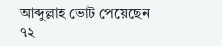আব্দুল্লাহ ভোট পেয়েছেন ৭২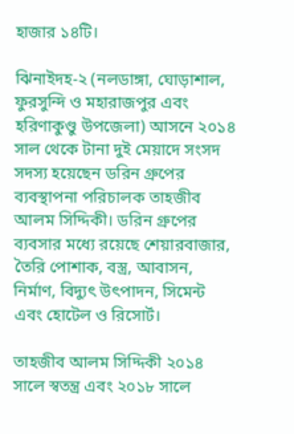হাজার ১৪টি।

ঝিনাইদহ-২ (নলডাঙ্গা, ঘোড়াশাল, ফুরসুন্দি ও মহারাজপুর এবং হরিণাকুণ্ডু উপজেলা) আসনে ২০১৪ সাল থেকে টানা দুই মেয়াদে সংসদ সদস্য হয়েছেন ডরিন গ্রুপের ব্যবস্থাপনা পরিচালক তাহজীব আলম সিদ্দিকী। ডরিন গ্রুপের ব্যবসার মধ্যে রয়েছে শেয়ারবাজার, তৈরি পোশাক, বস্ত্র, আবাসন, নির্মাণ, বিদ্যুৎ উৎপাদন, সিমেন্ট এবং হোটেল ও রিসোর্ট।

তাহজীব আলম সিদ্দিকী ২০১৪ সালে স্বতন্ত্র এবং ২০১৮ সালে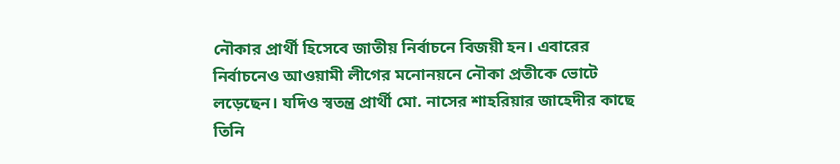নৌকার প্রার্থী হিসেবে জাতীয় নির্বাচনে বিজয়ী হন। এবারের নির্বাচনেও আওয়ামী লীগের মনোনয়নে নৌকা প্রতীকে ভোটে লড়েছেন। যদিও স্বতন্ত্র প্রার্থী মো. নাসের শাহরিয়ার জাহেদীর কাছে তিনি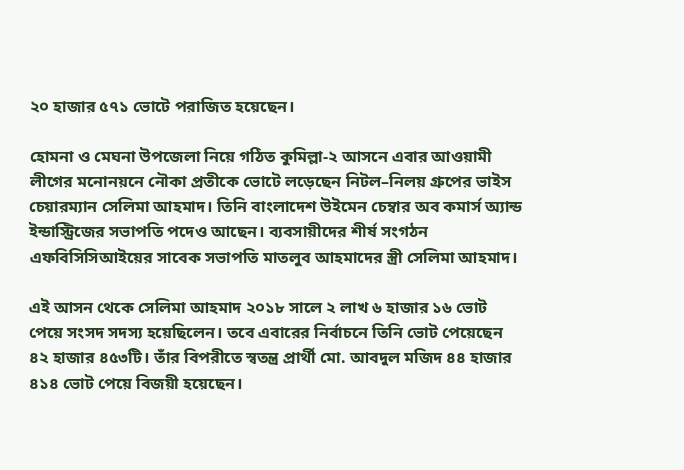২০ হাজার ৫৭১ ভোটে পরাজিত হয়েছেন।

হোমনা ও মেঘনা উপজেলা নিয়ে গঠিত কুমিল্লা-২ আসনে এবার আওয়ামী লীগের মনোনয়নে নৌকা প্রতীকে ভোটে লড়েছেন নিটল–নিলয় গ্রুপের ভাইস চেয়ারম্যান সেলিমা আহমাদ। তিনি বাংলাদেশ উইমেন চেম্বার অব কমার্স অ্যান্ড ইন্ডাস্ট্রিজের সভাপতি পদেও আছেন। ব্যবসায়ীদের শীর্ষ সংগঠন এফবিসিসিআইয়ের সাবেক সভাপতি মাতলুব আহমাদের স্ত্রী সেলিমা আহমাদ।

এই আসন থেকে সেলিমা আহমাদ ২০১৮ সালে ২ লাখ ৬ হাজার ১৬ ভোট পেয়ে সংসদ সদস্য হয়েছিলেন। তবে এবারের নির্বাচনে তিনি ভোট পেয়েছেন ৪২ হাজার ৪৫৩টি। তাঁর বিপরীতে স্বতন্ত্র প্রার্থী মো. আবদুল মজিদ ৪৪ হাজার ৪১৪ ভোট পেয়ে বিজয়ী হয়েছেন।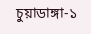চুয়াডাঙ্গা-১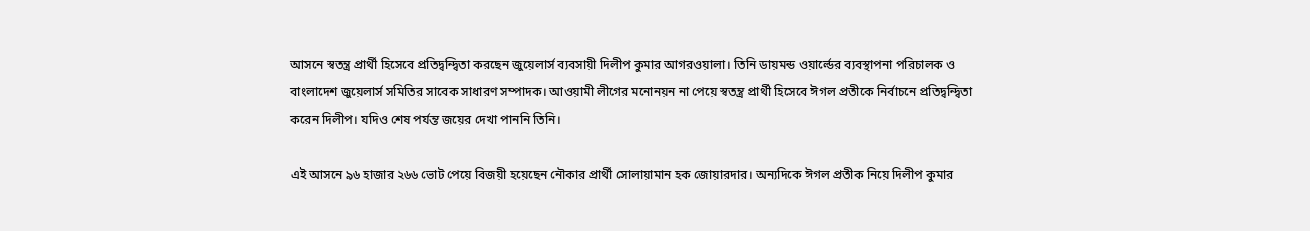আসনে স্বতন্ত্র প্রার্থী হিসেবে প্রতিদ্বন্দ্বিতা করছেন জুয়েলার্স ব্যবসায়ী দিলীপ কুমার আগরওয়ালা। তিনি ডায়মন্ড ওয়ার্ল্ডের ব্যবস্থাপনা পরিচালক ও বাংলাদেশ জুয়েলার্স সমিতির সাবেক সাধারণ সম্পাদক। আওয়ামী লীগের মনোনয়ন না পেয়ে স্বতন্ত্র প্রার্থী হিসেবে ঈগল প্রতীকে নির্বাচনে প্রতিদ্বন্দ্বিতা করেন দিলীপ। যদিও শেষ পর্যন্ত জয়ের দেখা পাননি তিনি।

এই আসনে ৯৬ হাজার ২৬৬ ভোট পেয়ে বিজয়ী হয়েছেন নৌকার প্রার্থী সোলায়ামান হক জোয়ারদার। অন্যদিকে ঈগল প্রতীক নিয়ে দিলীপ কুমার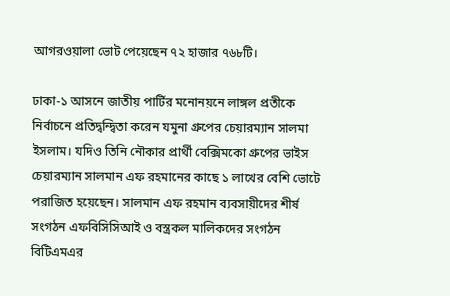আগরওয়ালা ভোট পেয়েছেন ৭২ হাজার ৭৬৮টি।

ঢাকা-১ আসনে জাতীয় পার্টির মনোনয়নে লাঙ্গল প্রতীকে নির্বাচনে প্রতিদ্বন্দ্বিতা করেন যমুনা গ্রুপের চেয়ারম্যান সালমা ইসলাম। যদিও তিনি নৌকার প্রার্থী বেক্সিমকো গ্রুপের ভাইস চেয়ারম্যান সালমান এফ রহমানের কাছে ১ লাখের বেশি ভোটে পরাজিত হয়েছেন। সালমান এফ রহমান ব্যবসায়ীদের শীর্ষ সংগঠন এফবিসিসিআই ও বস্ত্রকল মালিকদের সংগঠন বিটিএমএর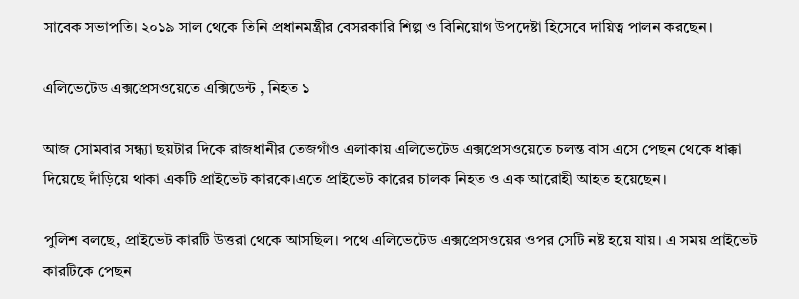সাবেক সভাপতি। ২০১৯ সাল থেকে তিনি প্রধানমন্ত্রীর বেসরকারি শিল্প ও বিনিয়োগ উপদেষ্টা হিসেবে দায়িত্ব পালন করছেন।

এলিভেটেড এক্সপ্রেসওয়েতে এক্সিডেন্ট , নিহত ১

আজ সোমবার সন্ধ্যা ছয়টার দিকে রাজধানীর তেজগাঁও এলাকায় এলিভেটেড এক্সপ্রেসওয়েতে চলন্ত বাস এসে পেছন থেকে ধাক্কা দিয়েছে দাঁড়িয়ে থাকা একটি প্রাইভেট কারকে।এতে প্রাইভেট কারের চালক নিহত ও এক আরোহী আহত হয়েছেন।

পুলিশ বলছে, প্রাইভেট কারটি উত্তরা থেকে আসছিল। পথে এলিভেটেড এক্সপ্রেসওয়ের ওপর সেটি নষ্ট হয়ে যায়। এ সময় প্রাইভেট কারটিকে পেছন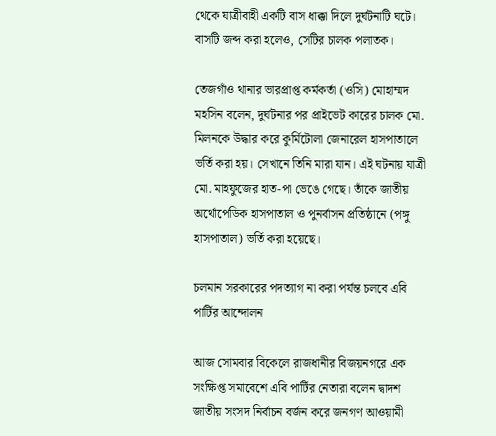থেকে যাত্রীবাহী একটি বাস ধাক্কা দিলে দুর্ঘটনাটি ঘটে। বাসটি জব্দ করা হলেও, সেটির চালক পলাতক।

তেজগাঁও থানার ভারপ্রাপ্ত কর্মকর্তা (ওসি) মোহাম্মদ মহসিন বলেন, দুর্ঘটনার পর প্রাইভেট কারের চালক মো. মিলনকে উদ্ধার করে কুর্মিটোলা জেনারেল হাসপাতালে ভর্তি করা হয়। সেখানে তিনি মারা যান। এই ঘটনায় যাত্রী মো. মাহফুজের হাত-পা ভেঙে গেছে। তাঁকে জাতীয় অর্থোপেডিক হাসপাতাল ও পুনর্বাসন প্রতিষ্ঠানে (পঙ্গু হাসপাতাল) ভর্তি করা হয়েছে।

চলমান সরকারের পদত্যাগ না করা পর্যন্ত চলবে এবি পার্টির আন্দোলন

আজ সোমবার বিকেলে রাজধানীর বিজয়নগরে এক সংক্ষিপ্ত সমাবেশে এবি পার্টির নেতারা বলেন দ্বাদশ জাতীয় সংসদ নির্বাচন বর্জন করে জনগণ আওয়ামী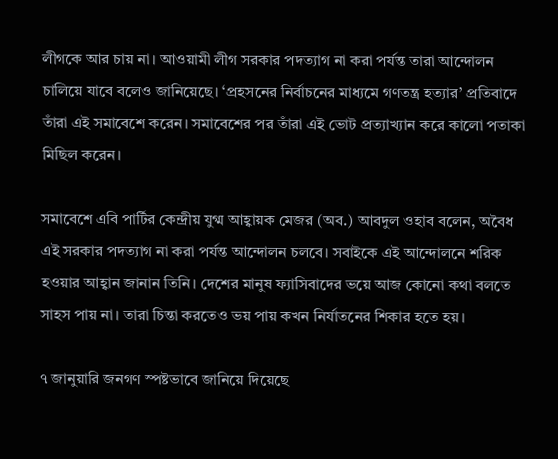লীগকে আর চায় না। আওয়ামী লীগ সরকার পদত্যাগ না করা পর্যন্ত তারা আন্দোলন চালিয়ে যাবে বলেও জানিয়েছে। ‘প্রহসনের নির্বাচনের মাধ্যমে গণতন্ত্র হত্যার’ প্রতিবাদে তাঁরা এই সমাবেশে করেন। সমাবেশের পর তাঁরা এই ভোট প্রত্যাখ্যান করে কালো পতাকা মিছিল করেন।

সমাবেশে এবি পার্টির কেন্দ্রীয় যুগ্ম আহ্বায়ক মেজর (অব.) আবদুল ওহাব বলেন, অবৈধ এই সরকার পদত্যাগ না করা পর্যন্ত আন্দোলন চলবে। সবাইকে এই আন্দোলনে শরিক হওয়ার আহ্বান জানান তিনি। দেশের মানুষ ফ্যাসিবাদের ভয়ে আজ কোনো কথা বলতে সাহস পায় না। তারা চিন্তা করতেও ভয় পায় কখন নির্যাতনের শিকার হতে হয়।

৭ জানুয়ারি জনগণ স্পষ্টভাবে জানিয়ে দিয়েছে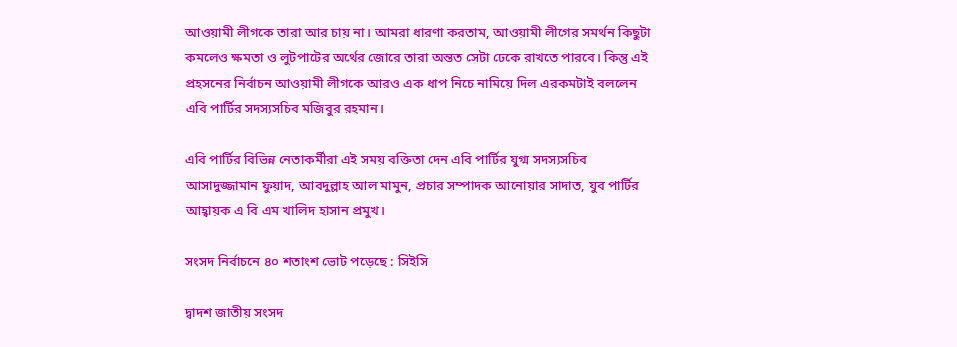আওয়ামী লীগকে তারা আর চায় না। আমরা ধারণা করতাম, আওয়ামী লীগের সমর্থন কিছুটা কমলেও ক্ষমতা ও লুটপাটের অর্থের জোরে তারা অন্তত সেটা ঢেকে রাখতে পারবে। কিন্তু এই প্রহসনের নির্বাচন আওয়ামী লীগকে আরও এক ধাপ নিচে নামিয়ে দিল এরকমটাই বললেন এবি পার্টির সদস্যসচিব মজিবুর রহমান।

এবি পার্টির বিভিন্ন নেতাকর্মীরা এই সময় বক্তিতা দেন এবি পার্টির যুগ্ম সদস্যসচিব আসাদুজ্জামান ফুয়াদ, আবদুল্লাহ আল মামুন, প্রচার সম্পাদক আনোয়ার সাদাত, যুব পার্টির আহ্বায়ক এ বি এম খালিদ হাসান প্রমুখ।

সংসদ নির্বাচনে ৪০ শতাংশ ভোট পড়েছে : সিইসি

দ্বাদশ জাতীয় সংসদ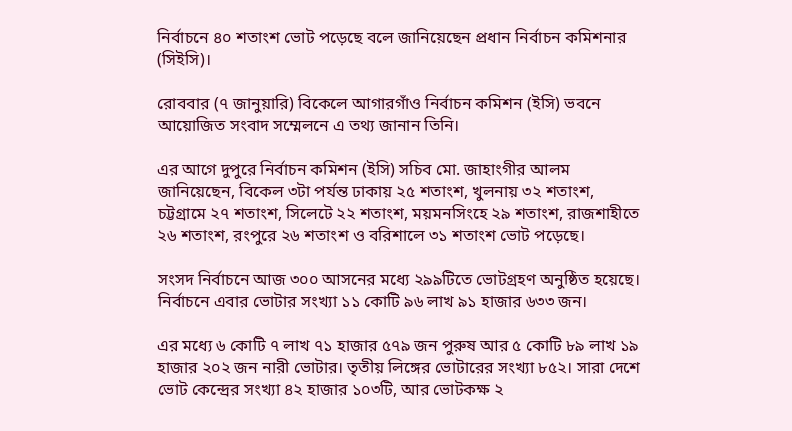নির্বাচনে ৪০ শতাংশ ভোট পড়েছে বলে জানিয়েছেন প্রধান নির্বাচন কমিশনার (সিইসি)।

রোববার (৭ জানুয়ারি) বিকেলে আগারগাঁও নির্বাচন কমিশন (ইসি) ভবনে আয়োজিত সংবাদ সম্মেলনে এ তথ্য জানান তিনি।

এর আগে দুপুরে নির্বাচন কমিশন (ইসি) সচিব মো. জাহাংগীর আলম জানিয়েছেন, বিকেল ৩টা পর্যন্ত ঢাকায় ২৫ শতাংশ, খুলনায় ৩২ শতাংশ, চট্টগ্রামে ২৭ শতাংশ, সিলেটে ২২ শতাংশ, ময়মনসিংহে ২৯ শতাংশ, রাজশাহীতে ২৬ শতাংশ, রংপুরে ২৬ শতাংশ ও বরিশালে ৩১ শতাংশ ভোট পড়েছে।

সংসদ নির্বাচনে আজ ৩০০ আসনের মধ্যে ২৯৯টিতে ভোটগ্রহণ অনুষ্ঠিত হয়েছে। নির্বাচনে এবার ভোটার সংখ্যা ১১ কোটি ৯৬ লাখ ৯১ হাজার ৬৩৩ জন।

এর মধ্যে ৬ কোটি ৭ লাখ ৭১ হাজার ৫৭৯ জন পুরুষ আর ৫ কোটি ৮৯ লাখ ১৯ হাজার ২০২ জন নারী ভোটার। তৃতীয় লিঙ্গের ভোটারের সংখ্যা ৮৫২। সারা দেশে ভোট কেন্দ্রের সংখ্যা ৪২ হাজার ১০৩টি, আর ভোটকক্ষ ২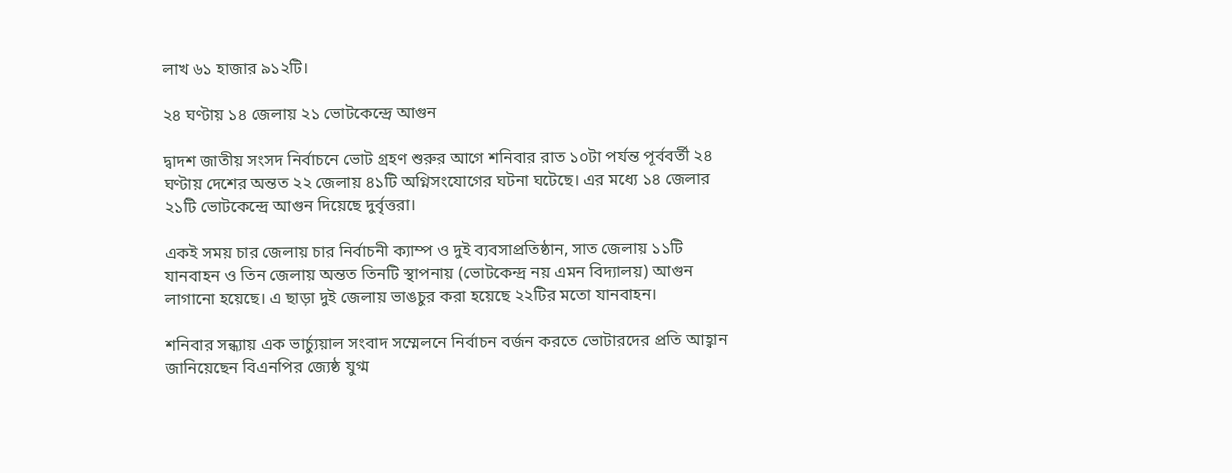লাখ ৬১ হাজার ৯১২টি।

২৪ ঘণ্টায় ১৪ জেলায় ২১ ভোটকেন্দ্রে আগুন

দ্বাদশ জাতীয় সংসদ নির্বাচনে ভোট গ্রহণ শুরুর আগে শনিবার রাত ১০টা পর্যন্ত পূর্ববর্তী ২৪ ঘণ্টায় দেশের অন্তত ২২ জেলায় ৪১টি অগ্নিসংযোগের ঘটনা ঘটেছে। এর মধ্যে ১৪ জেলার ২১টি ভোটকেন্দ্রে আগুন দিয়েছে দুর্বৃত্তরা।

একই সময় চার জেলায় চার নির্বাচনী ক্যাম্প ও দুই ব্যবসাপ্রতিষ্ঠান, সাত জেলায় ১১টি যানবাহন ও তিন জেলায় অন্তত তিনটি স্থাপনায় (ভোটকেন্দ্র নয় এমন বিদ্যালয়) আগুন লাগানো হয়েছে। এ ছাড়া দুই জেলায় ভাঙচুর করা হয়েছে ২২টির মতো যানবাহন।

শনিবার সন্ধ্যায় এক ভার্চ্যুয়াল সংবাদ সম্মেলনে নির্বাচন বর্জন করতে ভোটারদের প্রতি আহ্বান জানিয়েছেন বিএনপির জ্যেষ্ঠ যুগ্ম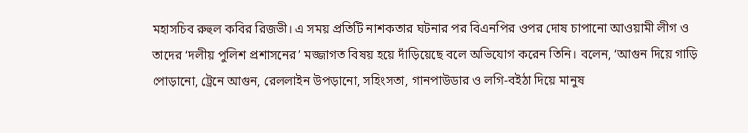মহাসচিব রুহুল কবির রিজভী। এ সময় প্রতিটি নাশকতার ঘটনার পর বিএনপির ওপর দোষ চাপানো আওয়ামী লীগ ও তাদের ‘দলীয় পুলিশ প্রশাসনের’ মজ্জাগত বিষয় হয়ে দাঁড়িয়েছে বলে অভিযোগ করেন তিনি। বলেন, ‘আগুন দিয়ে গাড়ি পোড়ানো, ট্রেনে আগুন, রেললাইন উপড়ানো, সহিংসতা, গানপাউডার ও লগি-বইঠা দিয়ে মানুষ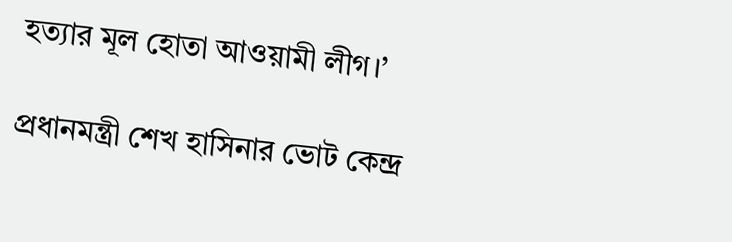হত্যার মূল হোতা আওয়ামী লীগ।’

প্রধানমন্ত্রী শেখ হাসিনার ভোট কেন্দ্র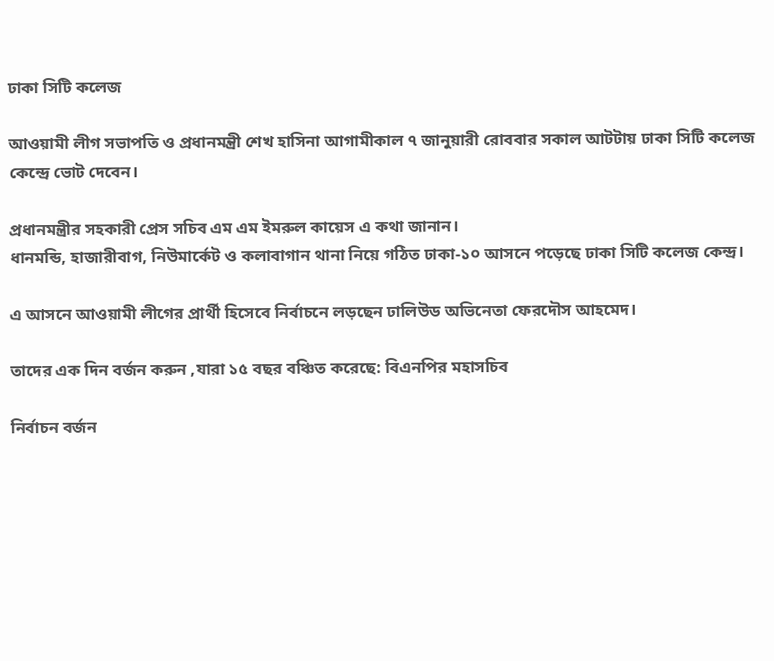ঢাকা সিটি কলেজ

আওয়ামী লীগ সভাপতি ও প্রধানমন্ত্রী শেখ হাসিনা আগামীকাল ৭ জানুয়ারী রোববার সকাল আটটায় ঢাকা সিটি কলেজ কেন্দ্রে ভোট দেবেন।

প্রধানমন্ত্রীর সহকারী প্রেস সচিব এম এম ইমরুল কায়েস এ কথা জানান।
ধানমন্ডি, হাজারীবাগ, নিউমার্কেট ও কলাবাগান থানা নিয়ে গঠিত ঢাকা-১০ আসনে পড়েছে ঢাকা সিটি কলেজ কেন্দ্র।

এ আসনে আওয়ামী লীগের প্রার্থী হিসেবে নির্বাচনে লড়ছেন ঢালিউড অভিনেতা ফেরদৌস আহমেদ।

তাদের এক দিন বর্জন করুন ,যারা ১৫ বছর বঞ্চিত করেছে: বিএনপির মহাসচিব

নির্বাচন বর্জন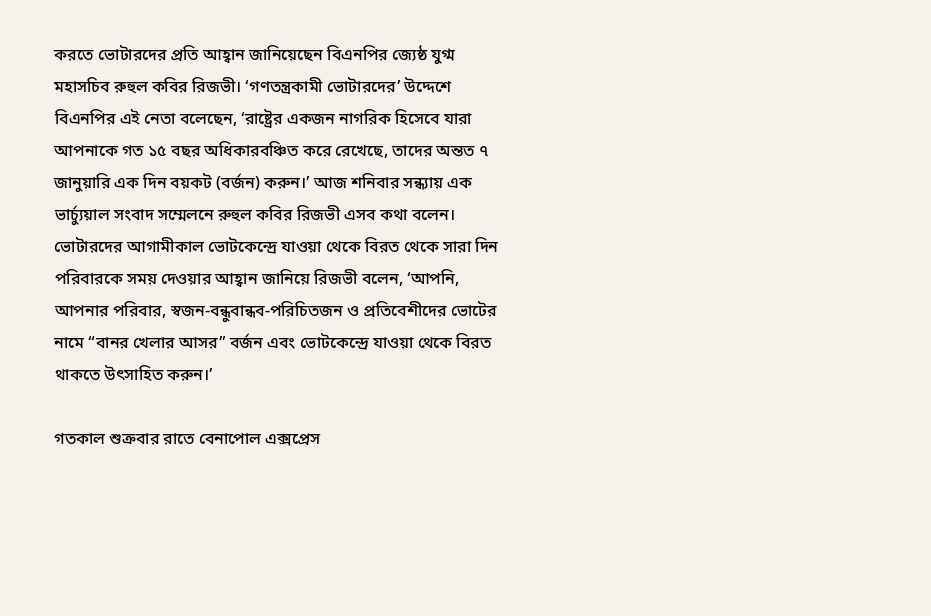করতে ভোটারদের প্রতি আহ্বান জানিয়েছেন বিএনপির জ্যেষ্ঠ যুগ্ম মহাসচিব রুহুল কবির রিজভী। ‘গণতন্ত্রকামী ভোটারদের’ উদ্দেশে বিএনপির এই নেতা বলেছেন, ‘রাষ্ট্রের একজন নাগরিক হিসেবে যারা আপনাকে গত ১৫ বছর অধিকারবঞ্চিত করে রেখেছে, তাদের অন্তত ৭ জানুয়ারি এক দিন বয়কট (বর্জন) করুন।’ আজ শনিবার সন্ধ্যায় এক ভার্চ্যুয়াল সংবাদ সম্মেলনে রুহুল কবির রিজভী এসব কথা বলেন। ভোটারদের আগামীকাল ভোটকেন্দ্রে যাওয়া থেকে বিরত থেকে সারা দিন পরিবারকে সময় দেওয়ার আহ্বান জানিয়ে রিজভী বলেন, ‘আপনি, আপনার পরিবার, স্বজন-বন্ধুবান্ধব-পরিচিতজন ও প্রতিবেশীদের ভোটের নামে “বানর খেলার আসর” বর্জন এবং ভোটকেন্দ্রে যাওয়া থেকে বিরত থাকতে উৎসাহিত করুন।’

গতকাল শুক্রবার রাতে বেনাপোল এক্সপ্রেস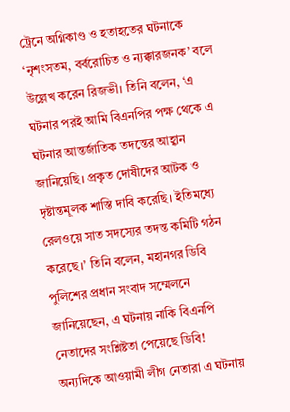ট্রেনে অগ্নিকাণ্ড ও হতাহতের ঘটনাকে ‘নৃশংসতম, বর্বরোচিত ও ন্যক্কারজনক’ বলে উল্লেখ করেন রিজভী। তিনি বলেন, ‘এ ঘটনার পরই আমি বিএনপির পক্ষ থেকে এ ঘটনার আন্তর্জাতিক তদন্তের আহ্বান জানিয়েছি। প্রকৃত দোষীদের আটক ও দৃষ্টান্তমূলক শাস্তি দাবি করেছি। ইতিমধ্যে রেলওয়ে সাত সদস্যের তদন্ত কমিটি গঠন করেছে।’ তিনি বলেন, মহানগর ডিবি পুলিশের প্রধান সংবাদ সম্মেলনে জানিয়েছেন, এ ঘটনায় নাকি বিএনপি নেতাদের সংশ্লিষ্টতা পেয়েছে ডিবি! অন্যদিকে আওয়ামী লীগ নেতারা এ ঘটনায়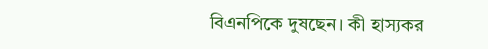বিএনপিকে দুষছেন। কী হাস্যকর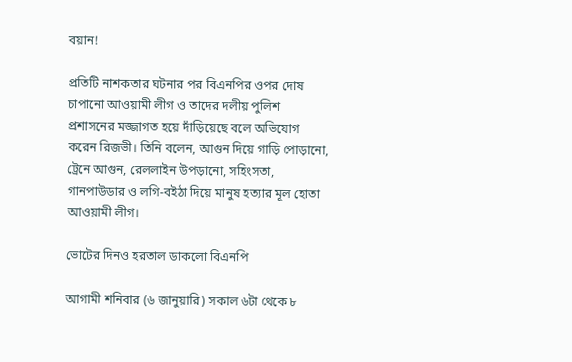বয়ান!

প্রতিটি নাশকতার ঘটনার পর বিএনপির ওপর দোষ চাপানো আওয়ামী লীগ ও তাদের দলীয় পুলিশ প্রশাসনের মজ্জাগত হয়ে দাঁড়িয়েছে বলে অভিযোগ করেন রিজভী। তিনি বলেন, আগুন দিয়ে গাড়ি পোড়ানো, ট্রেনে আগুন, রেললাইন উপড়ানো, সহিংসতা, গানপাউডার ও লগি-বইঠা দিয়ে মানুষ হত্যার মূল হোতা আওয়ামী লীগ।

ভোটের দিনও হরতাল ডাকলো বিএনপি

আগামী শনিবার (৬ জানুয়ারি) সকাল ৬টা থেকে ৮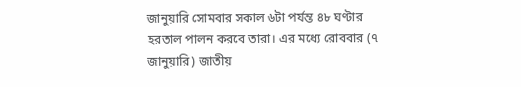জানুয়ারি সোমবার সকাল ৬টা পর্যন্ত ৪৮ ঘণ্টার হরতাল পালন করবে তারা। এর মধ্যে রোববার (৭ জানুয়ারি) জাতীয়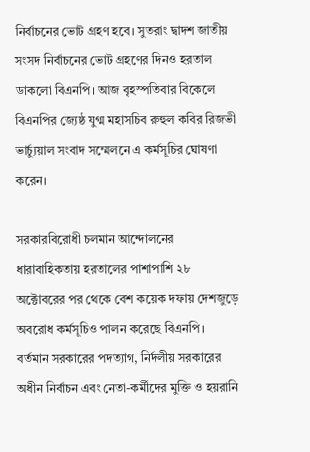নির্বাচনের ভোট গ্রহণ হবে। সুতরাং দ্বাদশ জাতীয় সংসদ নির্বাচনের ভোট গ্রহণের দিনও হরতাল ডাকলো বিএনপি। আজ বৃহস্পতিবার বিকেলে বিএনপির জ্যেষ্ঠ যুগ্ম মহাসচিব রুহুল কবির রিজভী ভার্চ্যুয়াল সংবাদ সম্মেলনে এ কর্মসূচির ঘোষণা করেন।

সরকারবিরোধী চলমান আন্দোলনের ধারাবাহিকতায় হরতালের পাশাপাশি ২৮ অক্টোবরের পর থেকে বেশ কয়েক দফায় দেশজুড়ে অবরোধ কর্মসূচিও পালন করেছে বিএনপি। বর্তমান সরকারের পদত্যাগ, নির্দলীয় সরকারের অধীন নির্বাচন এবং নেতা-কর্মীদের মুক্তি ও হয়রানি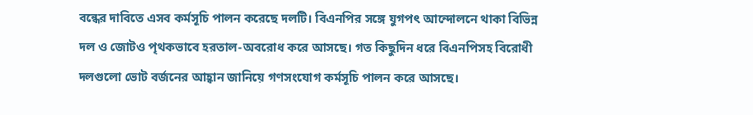বন্ধের দাবিতে এসব কর্মসূচি পালন করেছে দলটি। বিএনপির সঙ্গে যুগপৎ আন্দোলনে থাকা বিভিন্ন দল ও জোটও পৃথকভাবে হরতাল-অবরোধ করে আসছে। গত কিছুদিন ধরে বিএনপিসহ বিরোধী দলগুলো ভোট বর্জনের আহ্বান জানিয়ে গণসংযোগ কর্মসূচি পালন করে আসছে।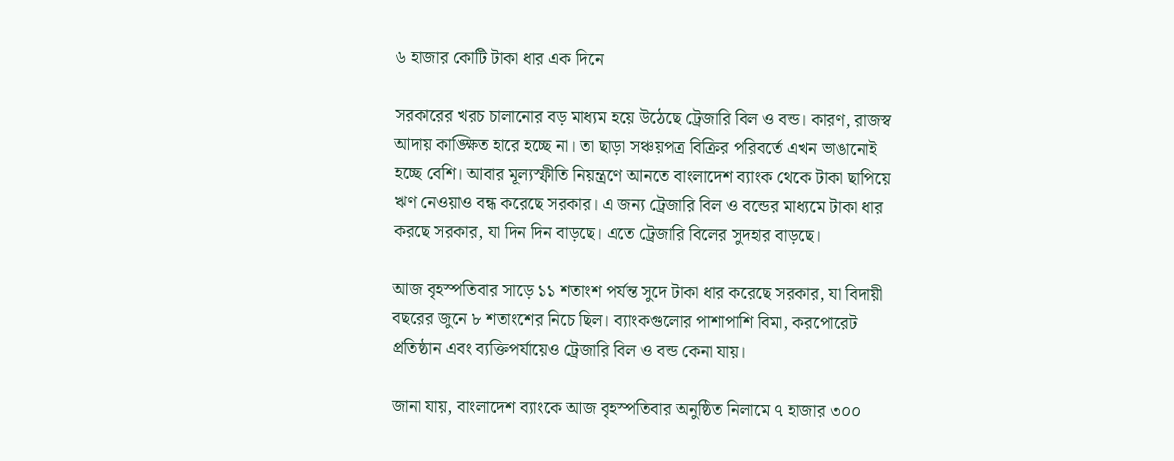৬ হাজার কোটি টাকা ধার এক দিনে

সরকারের খরচ চালানোর বড় মাধ্যম হয়ে উঠেছে ট্রেজারি বিল ও বন্ড। কারণ, রাজস্ব আদায় কাঙ্ক্ষিত হারে হচ্ছে না। তা ছাড়া সঞ্চয়পত্র বিক্রির পরিবর্তে এখন ভাঙানোই হচ্ছে বেশি। আবার মূল্যস্ফীতি নিয়ন্ত্রণে আনতে বাংলাদেশ ব্যাংক থেকে টাকা ছাপিয়ে ঋণ নেওয়াও বন্ধ করেছে সরকার। এ জন্য ট্রেজারি বিল ও বন্ডের মাধ্যমে টাকা ধার করছে সরকার, যা দিন দিন বাড়ছে। এতে ট্রেজারি বিলের সুদহার বাড়ছে।

আজ বৃহস্পতিবার সাড়ে ১১ শতাংশ পর্যন্ত সুদে টাকা ধার করেছে সরকার, যা বিদায়ী বছরের জুনে ৮ শতাংশের নিচে ছিল। ব্যাংকগুলোর পাশাপাশি বিমা, করপোরেট প্রতিষ্ঠান এবং ব্যক্তিপর্যায়েও ট্রেজারি বিল ও বন্ড কেনা যায়।

জানা যায়, বাংলাদেশ ব্যাংকে আজ বৃহস্পতিবার অনুষ্ঠিত নিলামে ৭ হাজার ৩০০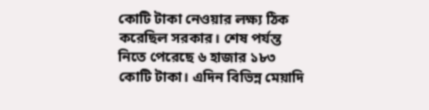কোটি টাকা নেওয়ার লক্ষ্য ঠিক করেছিল সরকার। শেষ পর্যন্ত নিতে পেরেছে ৬ হাজার ১৮৩ কোটি টাকা। এদিন বিভিন্ন মেয়াদি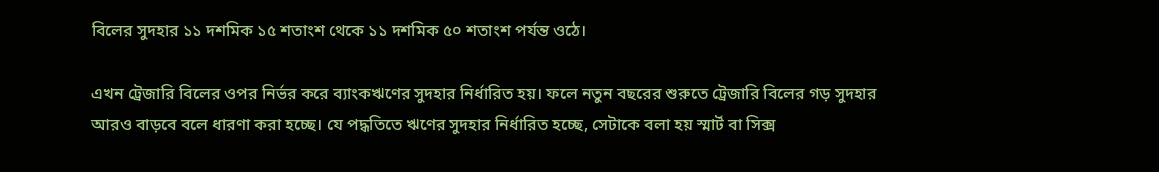বিলের সুদহার ১১ দশমিক ১৫ শতাংশ থেকে ১১ দশমিক ৫০ শতাংশ পর্যন্ত ওঠে।

এখন ট্রেজারি বিলের ওপর নির্ভর করে ব্যাংকঋণের সুদহার নির্ধারিত হয়। ফলে নতুন বছরের শুরুতে ট্রেজারি বিলের গড় সুদহার আরও বাড়বে বলে ধারণা করা হচ্ছে। যে পদ্ধতিতে ঋণের সুদহার নির্ধারিত হচ্ছে, সেটাকে বলা হয় স্মার্ট বা সিক্স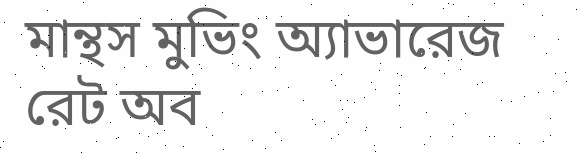মান্থস মুভিং অ্যাভারেজ রেট অব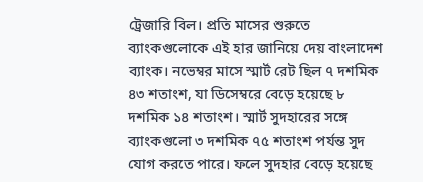ট্রেজারি বিল। প্রতি মাসের শুরুতে ব্যাংকগুলোকে এই হার জানিয়ে দেয় বাংলাদেশ ব্যাংক। নভেম্বর মাসে স্মার্ট রেট ছিল ৭ দশমিক ৪৩ শতাংশ, যা ডিসেম্বরে বেড়ে হয়েছে ৮ দশমিক ১৪ শতাংশ। স্মার্ট সুদহারের সঙ্গে ব্যাংকগুলো ৩ দশমিক ৭৫ শতাংশ পর্যন্ত সুদ যোগ করতে পারে। ফলে সুদহার বেড়ে হয়েছে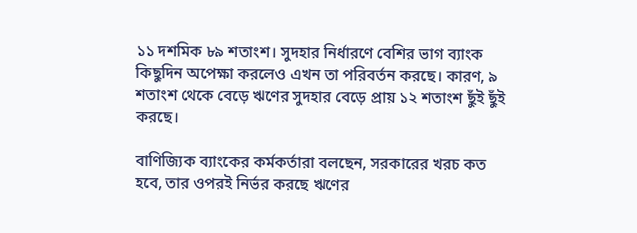১১ দশমিক ৮৯ শতাংশ। সুদহার নির্ধারণে বেশির ভাগ ব্যাংক কিছুদিন অপেক্ষা করলেও এখন তা পরিবর্তন করছে। কারণ, ৯ শতাংশ থেকে বেড়ে ঋণের সুদহার বেড়ে প্রায় ১২ শতাংশ ছুঁই ছুঁই করছে।

বাণিজ্যিক ব্যাংকের কর্মকর্তারা বলছেন, সরকারের খরচ কত হবে, তার ওপরই নির্ভর করছে ঋণের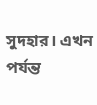সুদহার। এখন পর্যন্ত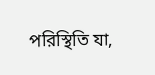পরিস্থিতি যা,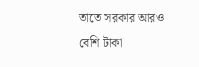তাতে সরকার আরও বেশি টাকা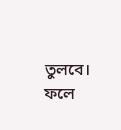তুলবে। ফলে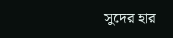সুদের হার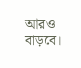আরও বাড়বে।